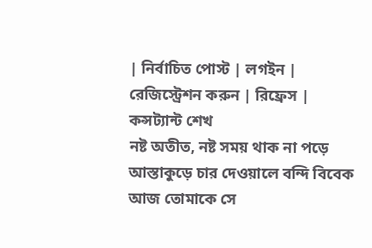| নির্বাচিত পোস্ট | লগইন | রেজিস্ট্রেশন করুন | রিফ্রেস |
কন্সট্যান্ট শেখ
নষ্ট অতীত, নষ্ট সময় থাক না পড়ে আস্তাকুড়ে চার দেওয়ালে বন্দি বিবেক আজ তোমাকে সে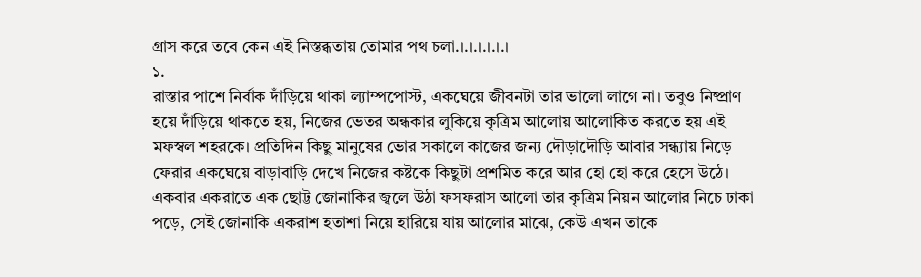গ্রাস করে তবে কেন এই নিস্তব্ধতায় তোমার পথ চলা.।.।.।.।.।.।
১.
রাস্তার পাশে নির্বাক দাঁড়িয়ে থাকা ল্যাম্পপোস্ট, একঘেয়ে জীবনটা তার ভালো লাগে না। তবুও নিষ্প্রাণ হয়ে দাঁড়িয়ে থাকতে হয়, নিজের ভেতর অন্ধকার লুকিয়ে কৃত্রিম আলোয় আলোকিত করতে হয় এই মফস্বল শহরকে। প্রতিদিন কিছু মানুষের ভোর সকালে কাজের জন্য দৌড়াদৌড়ি আবার সন্ধ্যায় নিড়ে ফেরার একঘেয়ে বাড়াবাড়ি দেখে নিজের কষ্টকে কিছুটা প্রশমিত করে আর হো হো করে হেসে উঠে। একবার একরাতে এক ছোট্ট জোনাকির জ্বলে উঠা ফসফরাস আলো তার কৃত্রিম নিয়ন আলোর নিচে ঢাকা পড়ে, সেই জোনাকি একরাশ হতাশা নিয়ে হারিয়ে যায় আলোর মাঝে, কেউ এখন তাকে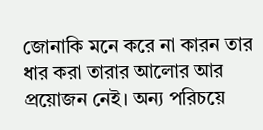জোনাকি মনে করে না কারন তার ধার করা তারার আলোর আর প্রয়োজন নেই। অন্য পরিচয়ে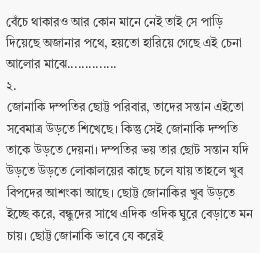বেঁচে থাকারও আর কোন মানে নেই তাই সে পাড়ি দিয়েছে অজানার পথে, হয়তো হারিয়ে গেছে এই চেনা আলোর মাঝে..............
২.
জোনাকি দম্পতির ছোট্ট পরিবার, তাদের সন্তান এইতো সবেমাত্র উড়তে শিখেছে। কিন্তু সেই জোনাকি দম্পতি তাকে উড়তে দেয়না। দম্পতির ভয় তার ছোট সন্তান যদি উড়তে উড়তে লোকালয়ের কাছে চলে যায় তাহলে খুব বিপদের আশংকা আছে। ছোট্ট জোনাকির খুব উড়তে ইচ্ছে করে, বন্ধুদের সাথে এদিক ওদিক ঘুরে বেড়াতে মন চায়। ছোট্ট জোনাকি ভাবে যে করেই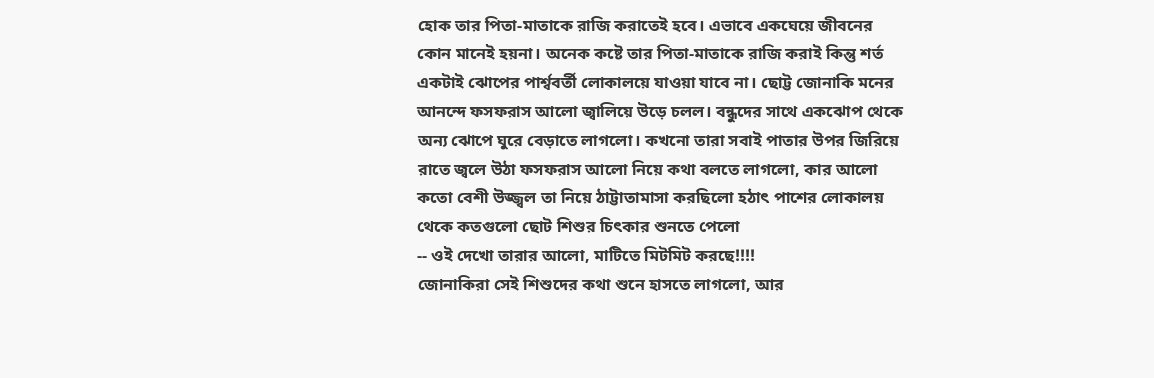হোক তার পিতা-মাতাকে রাজি করাতেই হবে। এভাবে একঘেয়ে জীবনের কোন মানেই হয়না। অনেক কষ্টে তার পিতা-মাতাকে রাজি করাই কিন্তু শর্ত একটাই ঝোপের পার্শ্ববর্তী লোকালয়ে যাওয়া যাবে না। ছোট্ট জোনাকি মনের আনন্দে ফসফরাস আলো জ্বালিয়ে উড়ে চলল। বন্ধুদের সাথে একঝোপ থেকে অন্য ঝোপে ঘুরে বেড়াতে লাগলো। কখনো তারা সবাই পাতার উপর জিরিয়ে রাতে জ্বলে উঠা ফসফরাস আলো নিয়ে কথা বলতে লাগলো, কার আলো কতো বেশী উজ্জ্বল তা নিয়ে ঠাট্টাতামাসা করছিলো হঠাৎ পাশের লোকালয় থেকে কতগুলো ছোট শিশুর চিৎকার শুনতে পেলো
-- ওই দেখো তারার আলো, মাটিতে মিটমিট করছে!!!!
জোনাকিরা সেই শিশুদের কথা শুনে হাসতে লাগলো, আর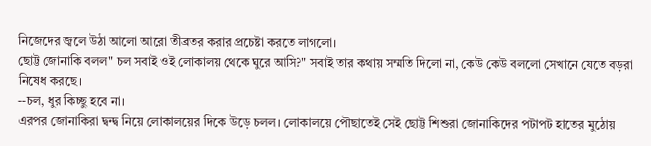নিজেদের জ্বলে উঠা আলো আরো তীব্রতর করার প্রচেষ্টা করতে লাগলো।
ছোট্ট জোনাকি বলল" চল সবাই ওই লোকালয় থেকে ঘুরে আসি?" সবাই তার কথায় সম্মতি দিলো না, কেউ কেউ বললো সেখানে যেতে বড়রা নিষেধ করছে।
--চল, ধুর কিচ্ছু হবে না।
এরপর জোনাকিরা দ্বন্দ্ব নিয়ে লোকালয়ের দিকে উড়ে চলল। লোকালয়ে পৌছাতেই সেই ছোট্ট শিশুরা জোনাকিদের পটাপট হাতের মুঠোয়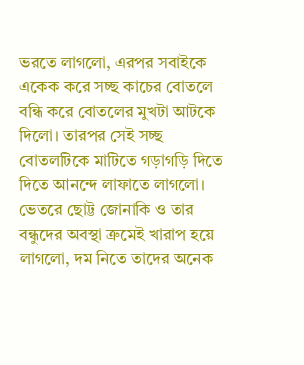ভরতে লাগলো, এরপর সবাইকে একেক করে সচ্ছ কাচের বোতলে বন্ধি করে বোতলের মুখটা আটকে দিলো। তারপর সেই সচ্ছ বোতলটিকে মাটিতে গড়াগড়ি দিতে দিতে আনন্দে লাফাতে লাগলো। ভেতরে ছোট্ট জোনাকি ও তার বন্ধুদের অবস্থা ত্রুমেই খারাপ হয়ে লাগলো, দম নিতে তাদের অনেক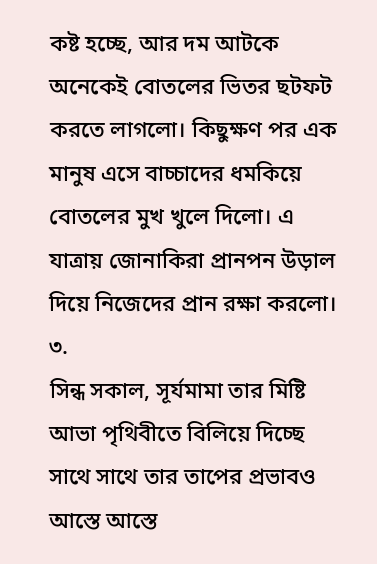কষ্ট হচ্ছে, আর দম আটকে অনেকেই বোতলের ভিতর ছটফট করতে লাগলো। কিছুক্ষণ পর এক মানুষ এসে বাচ্চাদের ধমকিয়ে বোতলের মুখ খুলে দিলো। এ যাত্রায় জোনাকিরা প্রানপন উড়াল দিয়ে নিজেদের প্রান রক্ষা করলো।
৩.
সিন্ধ সকাল, সূর্যমামা তার মিষ্টি আভা পৃথিবীতে বিলিয়ে দিচ্ছে সাথে সাথে তার তাপের প্রভাবও আস্তে আস্তে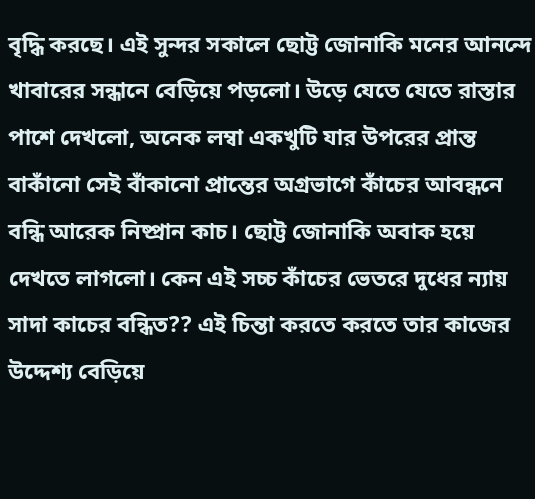বৃদ্ধি করছে। এই সুন্দর সকালে ছোট্ট জোনাকি মনের আনন্দে খাবারের সন্ধানে বেড়িয়ে পড়লো। উড়ে যেতে যেতে রাস্তার পাশে দেখলো, অনেক লম্বা একখুটি যার উপরের প্রান্ত বাকাঁনো সেই বাঁকানো প্রান্তের অগ্রভাগে কাঁচের আবন্ধনে বন্ধি আরেক নিষ্প্রান কাচ। ছোট্ট জোনাকি অবাক হয়ে দেখতে লাগলো। কেন এই সচ্চ কাঁচের ভেতরে দুধের ন্যায় সাদা কাচের বন্ধিত?? এই চিন্তা করতে করতে তার কাজের উদ্দেশ্য বেড়িয়ে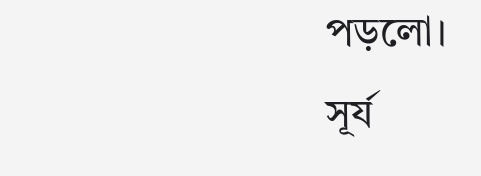পড়লো।
সূর্য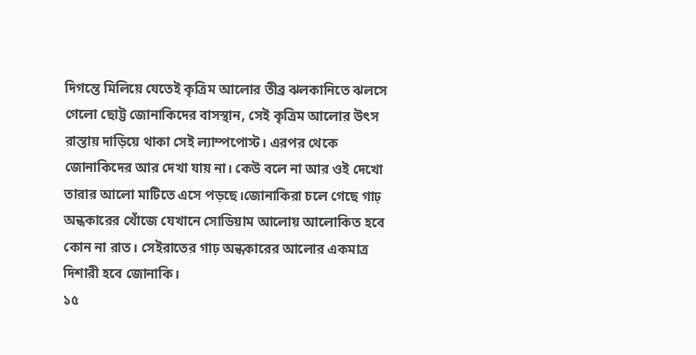দিগন্তে মিলিয়ে যেতেই কৃত্রিম আলোর তীব্র ঝলকানিতে ঝলসে গেলো ছোট্ট জোনাকিদের বাসস্থান, সেই কৃত্রিম আলোর উৎস রাস্তায় দাড়িয়ে থাকা সেই ল্যাম্পপোস্ট। এরপর থেকে জোনাকিদের আর দেখা যায় না। কেউ বলে না আর ওই দেখো তারার আলো মাটিতে এসে পড়ছে।জোনাকিরা চলে গেছে গাঢ় অন্ধকারের খোঁজে যেখানে সোডিয়াম আলোয় আলোকিত হবে কোন না রাত। সেইরাতের গাঢ় অন্ধকারের আলোর একমাত্র দিশারী হবে জোনাকি।
১৫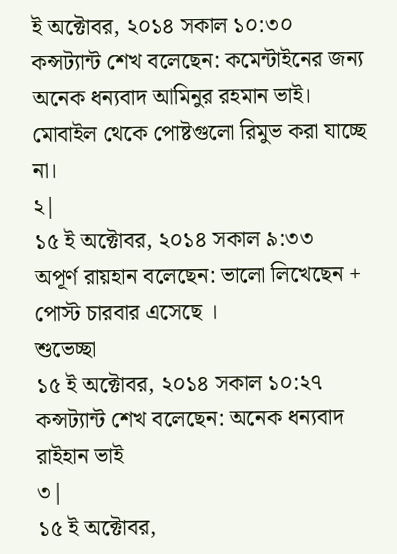ই অক্টোবর, ২০১৪ সকাল ১০:৩০
কন্সট্যান্ট শেখ বলেছেন: কমেন্টাইনের জন্য অনেক ধন্যবাদ আমিনুর রহমান ভাই।
মোবাইল থেকে পোষ্টগুলো রিমুভ করা যাচ্ছে না।
২|
১৫ ই অক্টোবর, ২০১৪ সকাল ৯:৩৩
অপূর্ণ রায়হান বলেছেন: ভালো লিখেছেন +
পোস্ট চারবার এসেছে ।
শুভেচ্ছা
১৫ ই অক্টোবর, ২০১৪ সকাল ১০:২৭
কন্সট্যান্ট শেখ বলেছেন: অনেক ধন্যবাদ রাইহান ভাই
৩|
১৫ ই অক্টোবর,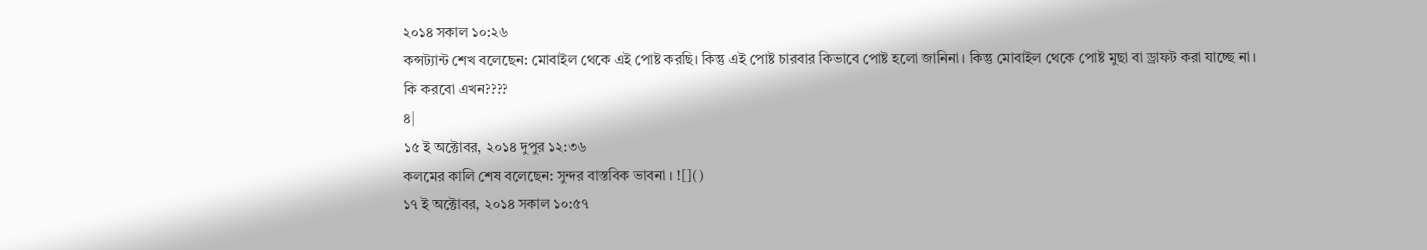২০১৪ সকাল ১০:২৬
কন্সট্যান্ট শেখ বলেছেন: মোবাইল থেকে এই পোষ্ট করছি। কিন্তু এই পোষ্ট চারবার কিভাবে পোষ্ট হলো জানিনা। কিন্তু মোবাইল থেকে পোষ্ট মুছা বা ড্রাফট করা যাচ্ছে না।
কি করবো এখন????
৪|
১৫ ই অক্টোবর, ২০১৪ দুপুর ১২:৩৬
কলমের কালি শেষ বলেছেন: সুন্দর বাস্তবিক ভাবনা । ![]()
১৭ ই অক্টোবর, ২০১৪ সকাল ১০:৫৭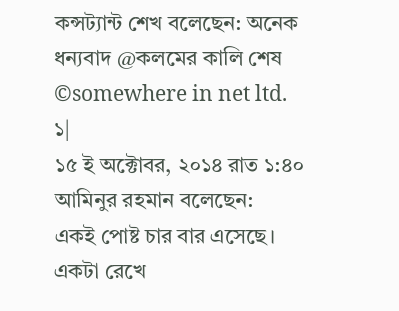কন্সট্যান্ট শেখ বলেছেন: অনেক ধন্যবাদ @কলমের কালি শেষ
©somewhere in net ltd.
১|
১৫ ই অক্টোবর, ২০১৪ রাত ১:৪০
আমিনুর রহমান বলেছেন:
একই পোষ্ট চার বার এসেছে। একটা রেখে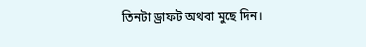তিনটা ড্রাফট অথবা মুছে দিন।